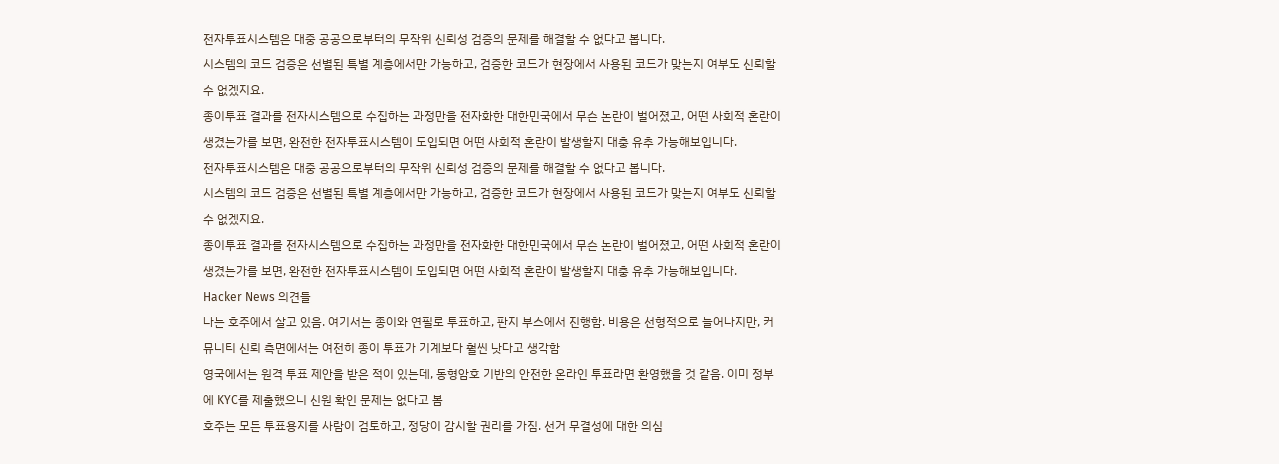전자투표시스템은 대중 공공으로부터의 무작위 신뢰성 검증의 문제를 해결할 수 없다고 봅니다.
시스템의 코드 검증은 선별된 특별 계층에서만 가능하고, 검증한 코드가 현장에서 사용된 코드가 맞는지 여부도 신뢰할 수 없겠지요.
종이투표 결과를 전자시스템으로 수집하는 과정만을 전자화한 대한민국에서 무슨 논란이 벌어졌고, 어떤 사회적 혼란이 생겼는가를 보면, 완전한 전자투표시스템이 도입되면 어떤 사회적 혼란이 발생할지 대충 유추 가능해보입니다.
전자투표시스템은 대중 공공으로부터의 무작위 신뢰성 검증의 문제를 해결할 수 없다고 봅니다.
시스템의 코드 검증은 선별된 특별 계층에서만 가능하고, 검증한 코드가 현장에서 사용된 코드가 맞는지 여부도 신뢰할 수 없겠지요.
종이투표 결과를 전자시스템으로 수집하는 과정만을 전자화한 대한민국에서 무슨 논란이 벌어졌고, 어떤 사회적 혼란이 생겼는가를 보면, 완전한 전자투표시스템이 도입되면 어떤 사회적 혼란이 발생할지 대충 유추 가능해보입니다.
Hacker News 의견들
나는 호주에서 살고 있음. 여기서는 종이와 연필로 투표하고, 판지 부스에서 진행함. 비용은 선형적으로 늘어나지만, 커뮤니티 신뢰 측면에서는 여전히 종이 투표가 기계보다 훨씬 낫다고 생각함
영국에서는 원격 투표 제안을 받은 적이 있는데, 동형암호 기반의 안전한 온라인 투표라면 환영했을 것 같음. 이미 정부에 KYC를 제출했으니 신원 확인 문제는 없다고 봄
호주는 모든 투표용지를 사람이 검토하고, 정당이 감시할 권리를 가짐. 선거 무결성에 대한 의심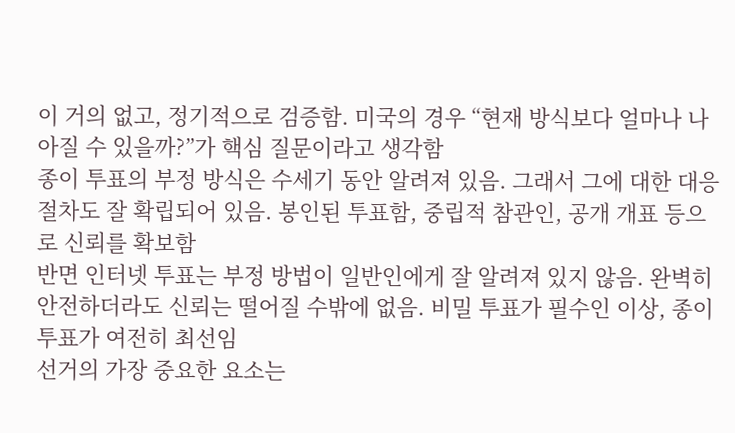이 거의 없고, 정기적으로 검증함. 미국의 경우 “현재 방식보다 얼마나 나아질 수 있을까?”가 핵심 질문이라고 생각함
종이 투표의 부정 방식은 수세기 동안 알려져 있음. 그래서 그에 대한 대응 절차도 잘 확립되어 있음. 봉인된 투표함, 중립적 참관인, 공개 개표 등으로 신뢰를 확보함
반면 인터넷 투표는 부정 방법이 일반인에게 잘 알려져 있지 않음. 완벽히 안전하더라도 신뢰는 떨어질 수밖에 없음. 비밀 투표가 필수인 이상, 종이 투표가 여전히 최선임
선거의 가장 중요한 요소는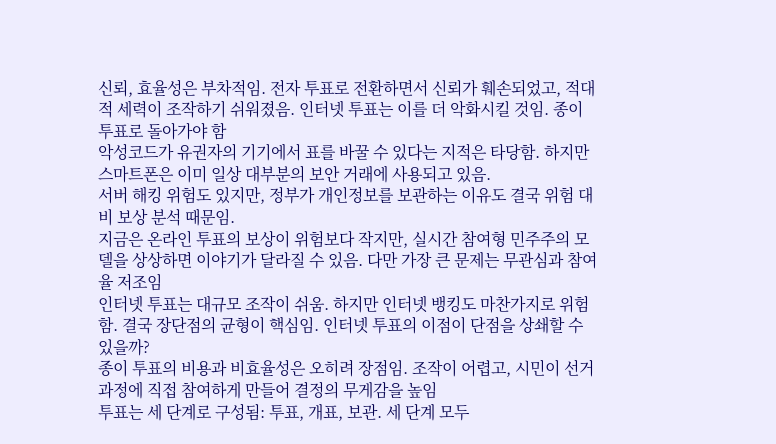신뢰, 효율성은 부차적임. 전자 투표로 전환하면서 신뢰가 훼손되었고, 적대적 세력이 조작하기 쉬워졌음. 인터넷 투표는 이를 더 악화시킬 것임. 종이 투표로 돌아가야 함
악성코드가 유권자의 기기에서 표를 바꿀 수 있다는 지적은 타당함. 하지만 스마트폰은 이미 일상 대부분의 보안 거래에 사용되고 있음.
서버 해킹 위험도 있지만, 정부가 개인정보를 보관하는 이유도 결국 위험 대비 보상 분석 때문임.
지금은 온라인 투표의 보상이 위험보다 작지만, 실시간 참여형 민주주의 모델을 상상하면 이야기가 달라질 수 있음. 다만 가장 큰 문제는 무관심과 참여율 저조임
인터넷 투표는 대규모 조작이 쉬움. 하지만 인터넷 뱅킹도 마찬가지로 위험함. 결국 장단점의 균형이 핵심임. 인터넷 투표의 이점이 단점을 상쇄할 수 있을까?
종이 투표의 비용과 비효율성은 오히려 장점임. 조작이 어렵고, 시민이 선거 과정에 직접 참여하게 만들어 결정의 무게감을 높임
투표는 세 단계로 구성됨: 투표, 개표, 보관. 세 단계 모두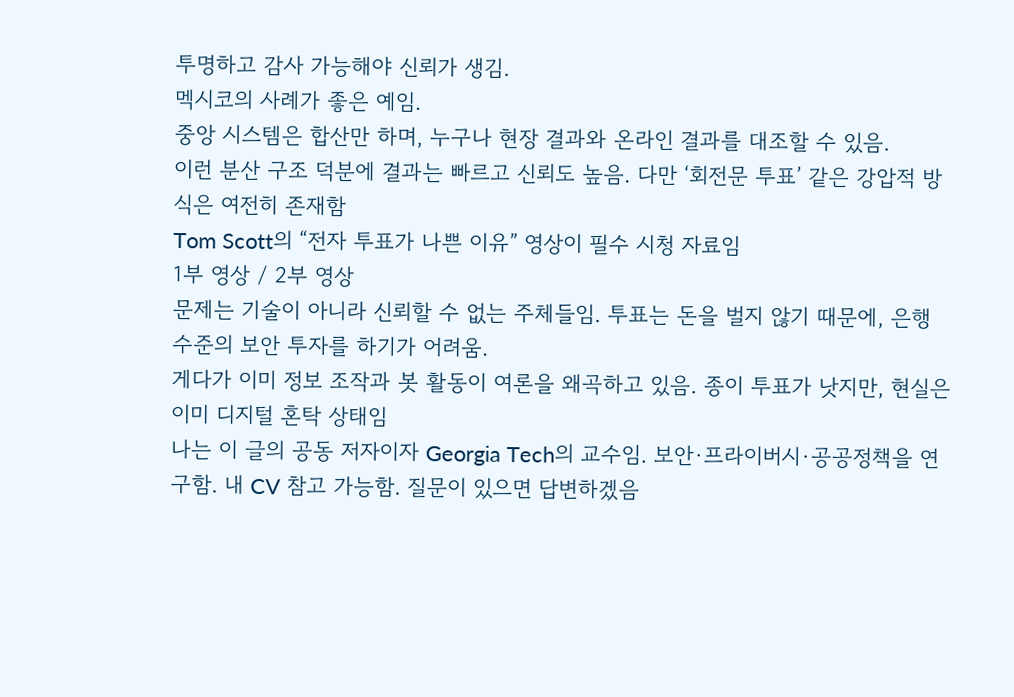투명하고 감사 가능해야 신뢰가 생김.
멕시코의 사례가 좋은 예임.
중앙 시스템은 합산만 하며, 누구나 현장 결과와 온라인 결과를 대조할 수 있음.
이런 분산 구조 덕분에 결과는 빠르고 신뢰도 높음. 다만 ‘회전문 투표’ 같은 강압적 방식은 여전히 존재함
Tom Scott의 “전자 투표가 나쁜 이유” 영상이 필수 시청 자료임
1부 영상 / 2부 영상
문제는 기술이 아니라 신뢰할 수 없는 주체들임. 투표는 돈을 벌지 않기 때문에, 은행 수준의 보안 투자를 하기가 어려움.
게다가 이미 정보 조작과 봇 활동이 여론을 왜곡하고 있음. 종이 투표가 낫지만, 현실은 이미 디지털 혼탁 상태임
나는 이 글의 공동 저자이자 Georgia Tech의 교수임. 보안·프라이버시·공공정책을 연구함. 내 CV 참고 가능함. 질문이 있으면 답변하겠음